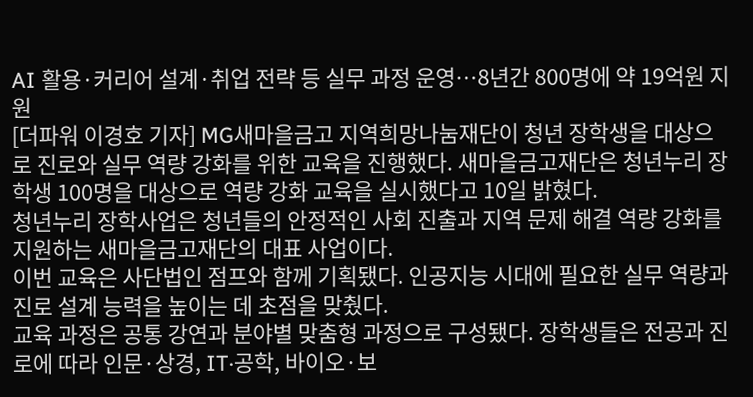AI 활용·커리어 설계·취업 전략 등 실무 과정 운영…8년간 800명에 약 19억원 지원
[더파워 이경호 기자] MG새마을금고 지역희망나눔재단이 청년 장학생을 대상으로 진로와 실무 역량 강화를 위한 교육을 진행했다. 새마을금고재단은 청년누리 장학생 100명을 대상으로 역량 강화 교육을 실시했다고 10일 밝혔다.
청년누리 장학사업은 청년들의 안정적인 사회 진출과 지역 문제 해결 역량 강화를 지원하는 새마을금고재단의 대표 사업이다.
이번 교육은 사단법인 점프와 함께 기획됐다. 인공지능 시대에 필요한 실무 역량과 진로 설계 능력을 높이는 데 초점을 맞췄다.
교육 과정은 공통 강연과 분야별 맞춤형 과정으로 구성됐다. 장학생들은 전공과 진로에 따라 인문·상경, IT·공학, 바이오·보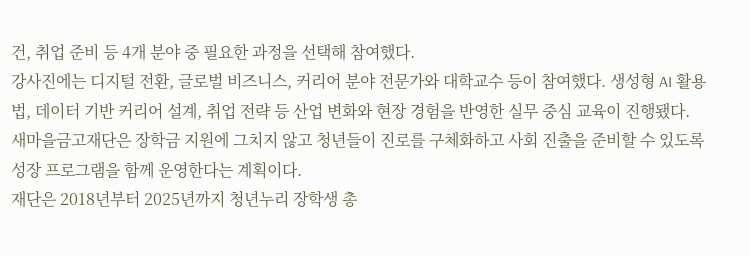건, 취업 준비 등 4개 분야 중 필요한 과정을 선택해 참여했다.
강사진에는 디지털 전환, 글로벌 비즈니스, 커리어 분야 전문가와 대학교수 등이 참여했다. 생성형 AI 활용법, 데이터 기반 커리어 설계, 취업 전략 등 산업 변화와 현장 경험을 반영한 실무 중심 교육이 진행됐다.
새마을금고재단은 장학금 지원에 그치지 않고 청년들이 진로를 구체화하고 사회 진출을 준비할 수 있도록 성장 프로그램을 함께 운영한다는 계획이다.
재단은 2018년부터 2025년까지 청년누리 장학생 총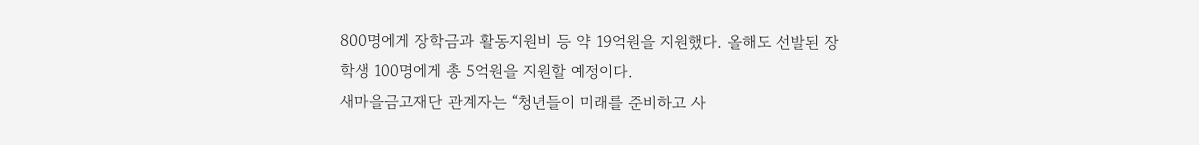800명에게 장학금과 활동지원비 등 약 19억원을 지원했다. 올해도 선발된 장학생 100명에게 총 5억원을 지원할 예정이다.
새마을금고재단 관계자는 “청년들이 미래를 준비하고 사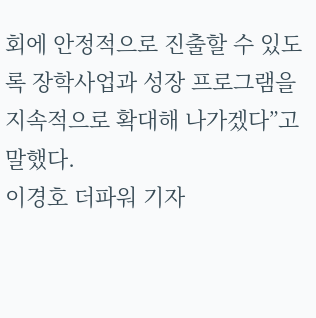회에 안정적으로 진출할 수 있도록 장학사업과 성장 프로그램을 지속적으로 확대해 나가겠다”고 말했다.
이경호 더파워 기자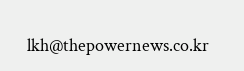lkh@thepowernews.co.kr